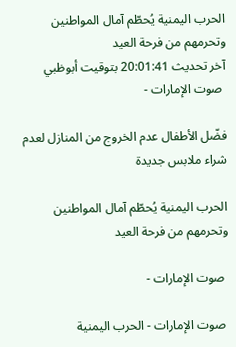الحرب اليمنية يُحطّم آمال المواطنين وتحرمهم من فرحة العيد
آخر تحديث 20:01:41 بتوقيت أبوظبي
 صوت الإمارات -

فضّل الأطفال عدم الخروج من المنازل لعدم شراء ملابس جديدة

الحرب اليمنية يُحطّم آمال المواطنين وتحرمهم من فرحة العيد

 صوت الإمارات -

 صوت الإمارات - الحرب اليمنية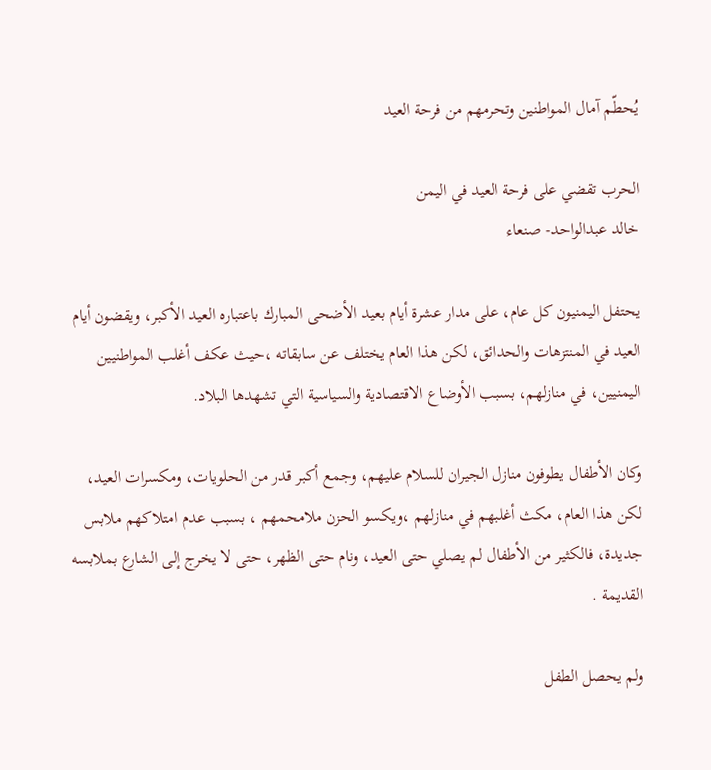يُحطّم آمال المواطنين وتحرمهم من فرحة العيد

الحرب تقضي على فرحة العيد في اليمن
خالد عبدالواحد- صنعاء

يحتفل اليمنيون كل عام، على مدار عشرة أيام بعيد الأضحى المبارك باعتباره العيد الأكبر، ويقضون أيام العيد في المنتزهات والحدائق، لكن هذا العام يختلف عن سابقاته ،حيث عكف أغلب المواطنيين اليمنيين، في منازلهم، بسبب الأوضاع الاقتصادية والسياسية التي تشهدها البلاد.

وكان الأطفال يطوفون منازل الجيران للسلام عليهم، وجمع أكبر قدر من الحلويات، ومكسرات العيد، لكن هذا العام، مكث أغلبهم في منازلهم ،ويكسو الحزن ملامحمهم ، بسبب عدم امتلاكهم ملابس جديدة، فالكثير من الأطفال لم يصلي حتى العيد، ونام حتى الظهر، حتى لا يخرج إلى الشارع بملابسه القديمة .

ولم يحصل الطفل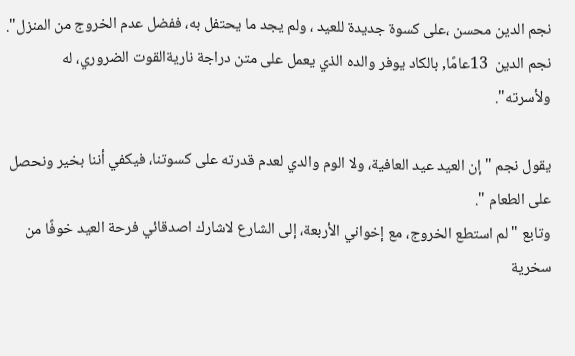نجم الدين محسن ،على كسوة جديدة للعيد ، ولم يجد ما يحتفل به، ففضل عدم الخروج من المنزل". نجم الدين  13عامًا, بالكاد يوفر والده الذي يعمل على متن دراجة ناريةالقوت الضروري، له ولأسرته".

يقول نجم " إن العيد عيد العافية، ولا الوم والدي لعدم قدرته على كسوتنا، فيكفي أننا بخير ونحصل على الطعام ".
وتابع "لم استطع الخروج، مع إخواني الأربعة، إلى الشارع لاشارك اصدقائي فرحة العيد خوفًا من سخرية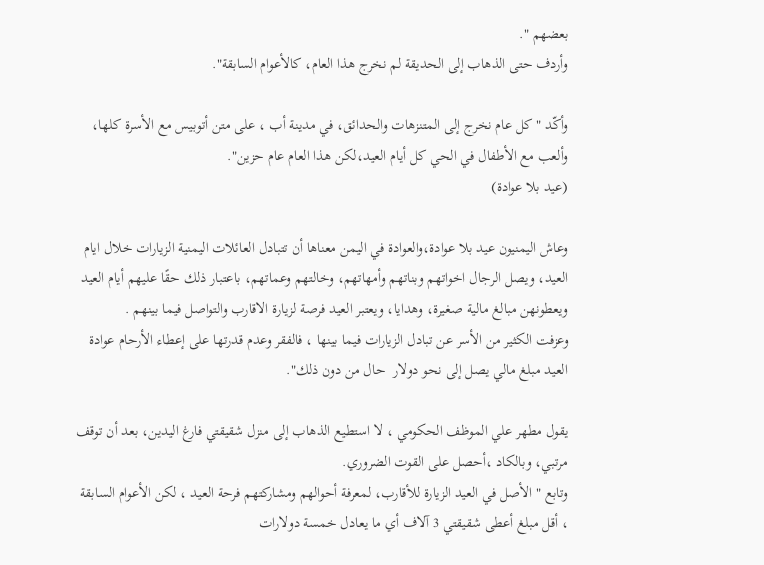بعضهم ".
وأردف حتى الذهاب إلى الحديقة لم نخرج هذا العام، كالأعوام السابقة".

وأكّد " كل عام نخرج إلى المتنزهات والحدائق، في مدينة أب ، على متن أتوبيس مع الأسرة كلها، وألعب مع الأطفال في الحي كل أيام العيد،لكن هذا العام عام حزين".
(عيد بلا عوادة)

وعاش اليمنيون عيد بلا عوادة،والعوادة في اليمن معناها أن تتبادل العائلات اليمنية الزيارات خلال ايام العيد، ويصل الرجال اخواتهم وبناتهم وأمهاتهم، وخالتهم وعماتهم، باعتبار ذلك حقًا عليهم أيام العيد ويعطونهن مبالغ مالية صغيرة، وهدايا، ويعتبر العيد فرصة لزيارة الاقارب والتواصل فيما بينهم .
وعزفت الكثير من الأسر عن تبادل الزيارات فيما بينها ، فالفقر وعدم قدرتها على إعطاء الأرحام عوادة العيد مبلغ مالي يصل إلى نحو دولار  حال من دون ذلك".

يقول مطهر علي الموظف الحكومي ، لا استطيع الذهاب إلى منزل شقيقتي فارغ اليدين، بعد أن توقف مرتبي، وبالكاد ،أحصل على القوت الضروري.
وتابع " الأصل في العيد الزيارة للأقارب، لمعرفة أحوالهم ومشاركتهم فرحة العيد ، لكن الأعوام السابقة ، أقل مبلغ أعطى شقيقتي 3 آلاف أي ما يعادل خمسة دولارات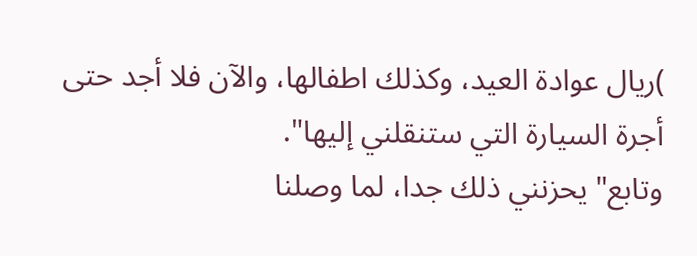)ريال عوادة العيد، وكذلك اطفالها، والآن فلا أجد حتى أجرة السيارة التي ستنقلني إليها".
وتابع" يحزنني ذلك جدا، لما وصلنا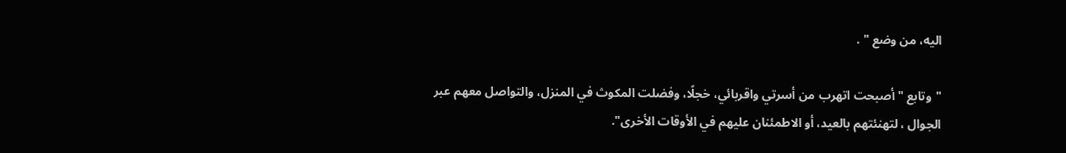اليه، من وضع " .

"وتابع "أصبحت اتهرب من أسرتي واقربائي، خجلًا، وفضلت المكوث في المنزل، والتواصل معهم عبر الجوال ، لتهنئتهم بالعيد، أو الاطمئنان عليهم في الأوقات الأخرى".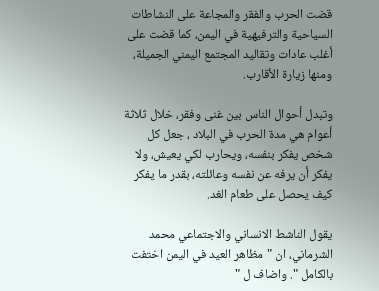قضت الحرب والفقر والمجاعة على النشاطات السياحية والترفيهية في اليمن، كما قضت على أغلب عادات وتقاليد المجتمع اليمني الجميلة، ومنها زيارة الأقارب.

وتبدل أحوال الناس بين غنى وفقر، خلال ثلاثة أعوام هي مدة الحرب في البلاد ، جعل كل شخص يفكر بنفسه، ويحارب لكي يعيش، ولا يفكر أن يرفه عن نفسه وعائلته، بقدر ما يفكر كيف يحصل على طعام الغد.

يقول الناشط الانساني والاجتماعي محمد الشرماني، ان "مظاهر العيد في اليمن اختفت بالكامل ". واضاف ل "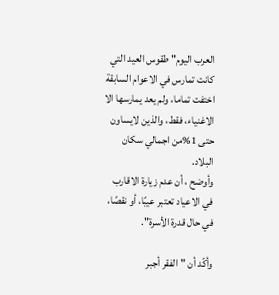العرب اليوم" طقوس العيد التي كانت تمارس في الاعوام السابقة اختفت تماما، ولم يعد يمارسها الا الاغنياء، فقط، والذين لايساون حتى 1%من اجمالي سكان البلاد.
وأوضح ، أن عدم زيارة الاقارب في الاعياد تعتبر عيبًا، أو نقصًا، في حال قدرة الأسرة".

وأكّد أن "الفقر أجبر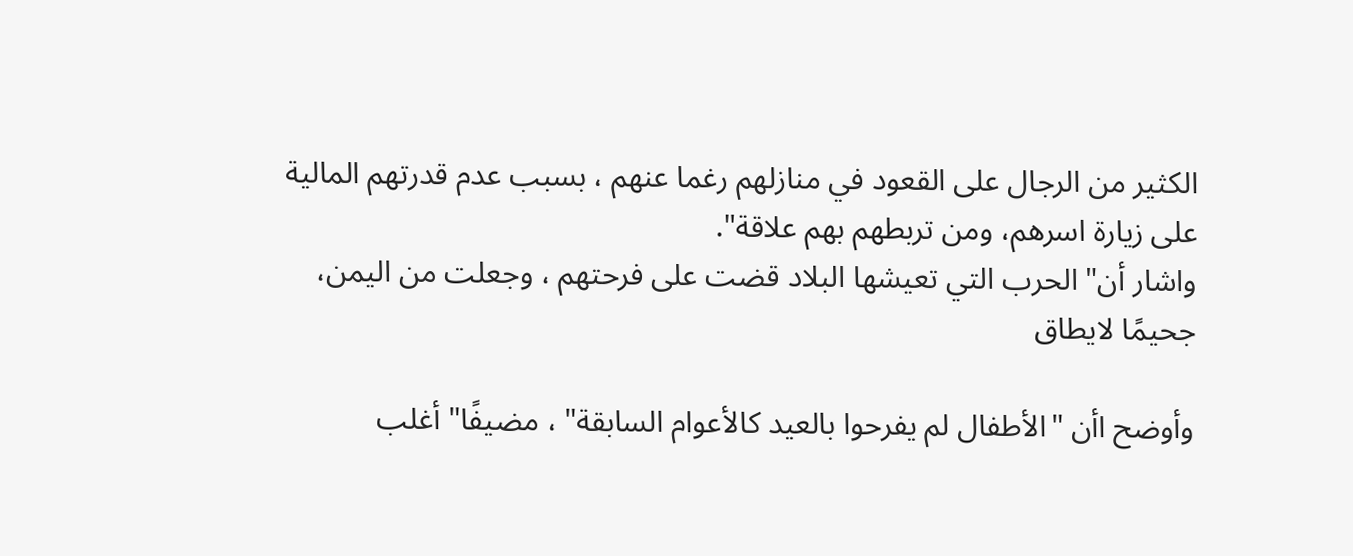الكثير من الرجال على القعود في منازلهم رغما عنهم ، بسبب عدم قدرتهم المالية على زيارة اسرهم، ومن تربطهم بهم علاقة".
واشار أن" الحرب التي تعيشها البلاد قضت على فرحتهم ، وجعلت من اليمن، جحيمًا لايطاق

وأوضح اأن "الأطفال لم يفرحوا بالعيد كالأعوام السابقة" ، مضيفًا" أغلب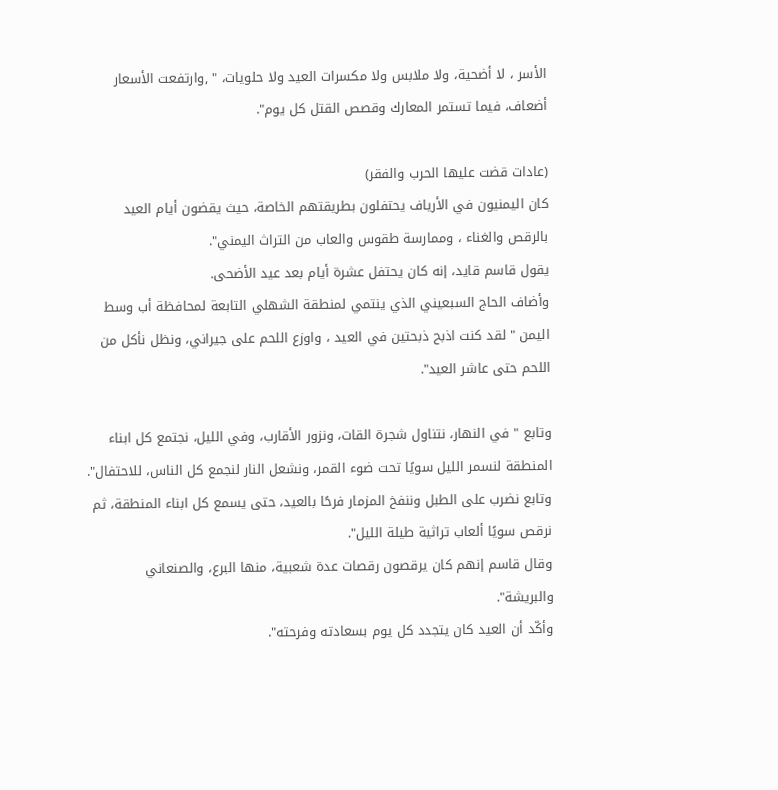الأسر ، لا أضحية، ولا ملابس ولا مكسرات العيد ولا حلويات، " ,وارتفعت الأسعار أضعاف، فيما تستمر المعارك وقصص القتل كل يوم".

(عادات قضت عليها الحرب والفقر)
كان اليمنيون في الأرياف يحتفلون بطريقتهم الخاصة، حيث يقضون أيام العيد بالرقص والغناء ، وممارسة طقوس والعاب من التراث اليمني".
يقول قاسم قايد، إنه كان يحتفل عشرة أيام بعد عيد الأضحى.
وأضاف الحاج السبعيني الذي ينتمي لمنطقة الشهلي التابعة لمحافظة أب وسط اليمن " لقد كنت اذبح ذبحتين في العيد ، واوزع اللحم على جيراني، ونظل نأكل من اللحم حتى عاشر العيد".

وتابع " في النهار، نتناول شجرة القات، ونزور الأقارب، وفي الليل، نجتمع كل ابناء المنطقة لنسمر الليل سويًا تحت ضوء القمر، ونشعل النار لنجمع كل الناس، للاحتفال".
وتابع نضرب على الطبل وننفخ المزمار فرحًا بالعيد، حتى يسمع كل ابناء المنطقة، ثم نرقص سويًا ألعاب تراثية طيلة الليل".
وقال قاسم إنهم كان يرقصون رقصات عدة شعبية، منها البرع، والصنعاني والبريشة".
وأكّد أن العيد كان يتجدد كل يوم بسعادته وفرحته".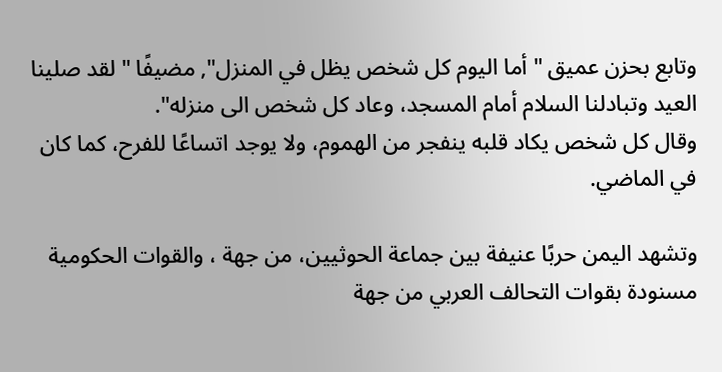وتابع بحزن عميق " أما اليوم كل شخص يظل في المنزل", مضيفًا " لقد صلينا العيد وتبادلنا السلام أمام المسجد، وعاد كل شخص الى منزله".
وقال كل شخص يكاد قلبه ينفجر من الهموم، ولا يوجد اتساعًا للفرح، كما كان في الماضي.

وتشهد اليمن حربًا عنيفة بين جماعة الحوثيين، من جهة ، والقوات الحكومية مسنودة بقوات التحالف العربي من جهة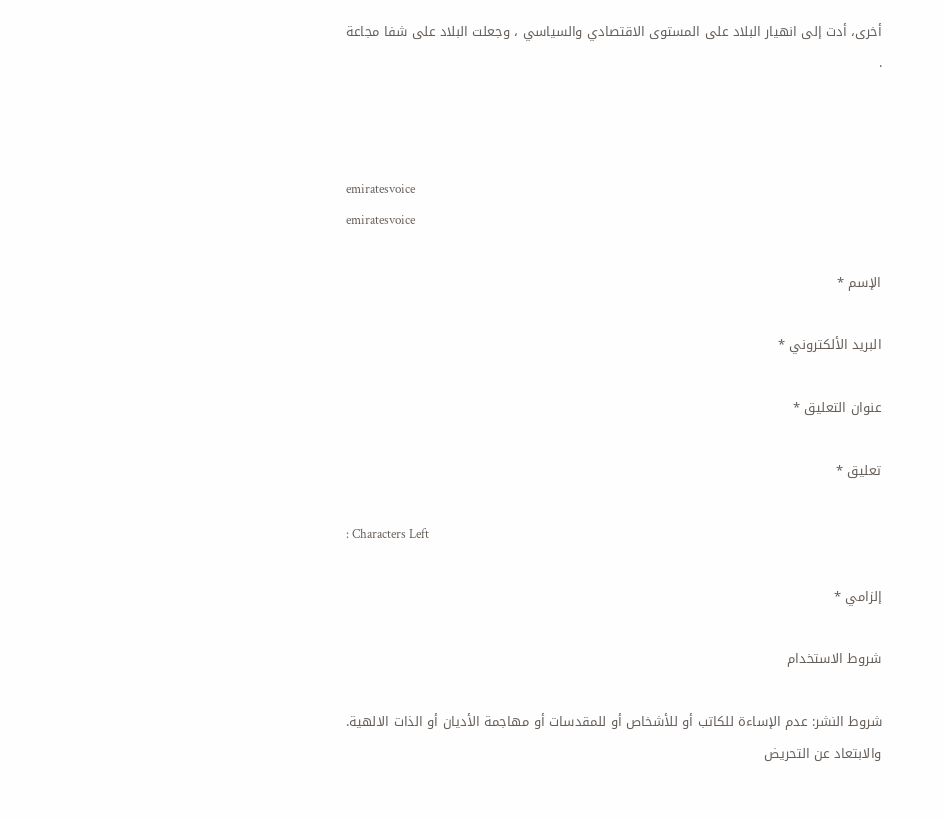أخرى، أدت إلى انهيار البلاد على المستوى الاقتصادي والسياسي ، وجعلت البلاد على شفا مجاعة .



emiratesvoice
emiratesvoice

الإسم *

البريد الألكتروني *

عنوان التعليق *

تعليق *

: Characters Left

إلزامي *

شروط الاستخدام

شروط النشر: عدم الإساءة للكاتب أو للأشخاص أو للمقدسات أو مهاجمة الأديان أو الذات الالهية. والابتعاد عن التحريض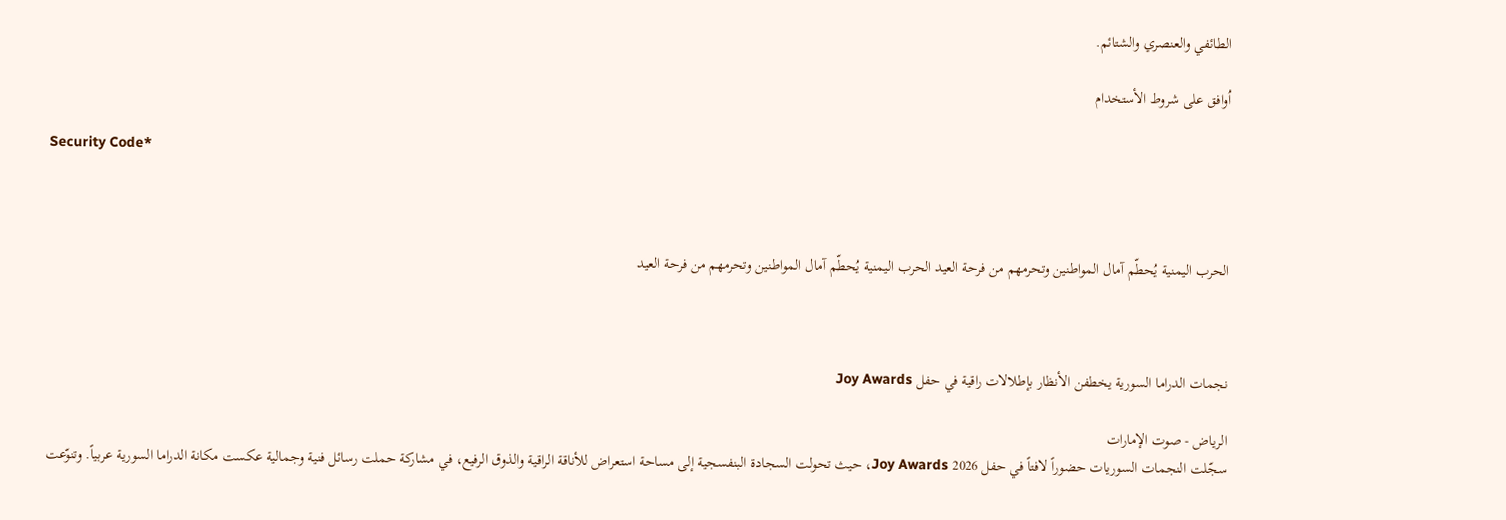الطائفي والعنصري والشتائم.

اُوافق على شروط الأستخدام

Security Code*



الحرب اليمنية يُحطّم آمال المواطنين وتحرمهم من فرحة العيد الحرب اليمنية يُحطّم آمال المواطنين وتحرمهم من فرحة العيد



نجمات الدراما السورية يخطفن الأنظار بإطلالات راقية في حفل Joy Awards

الرياض - صوت الإمارات
سجّلت النجمات السوريات حضوراً لافتاً في حفل Joy Awards 2026، حيث تحولت السجادة البنفسجية إلى مساحة استعراض للأناقة الراقية والذوق الرفيع، في مشاركة حملت رسائل فنية وجمالية عكست مكانة الدراما السورية عربياً. وتنوّعت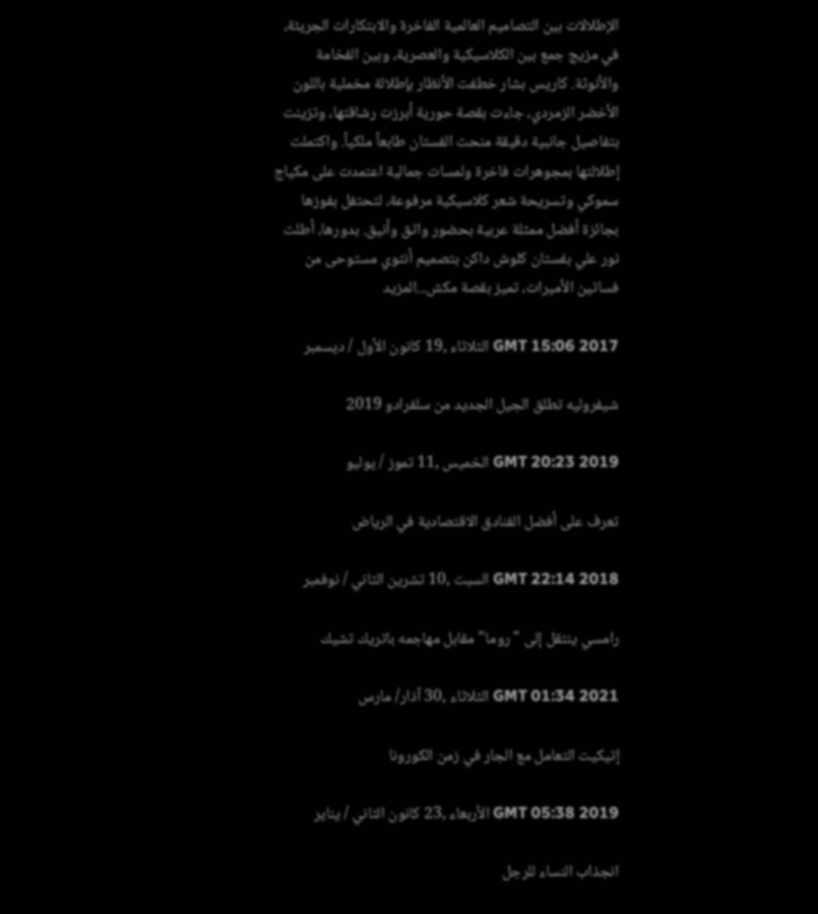الإطلالات بين التصاميم العالمية الفاخرة والابتكارات الجريئة، في مزيج جمع بين الكلاسيكية والعصرية، وبين الفخامة والأنوثة. كاريس بشار خطفت الأنظار بإطلالة مخملية باللون الأخضر الزمردي، جاءت بقصة حورية أبرزت رشاقتها، وتزينت بتفاصيل جانبية دقيقة منحت الفستان طابعاً ملكياً. واكتملت إطلالتها بمجوهرات فاخرة ولمسات جمالية اعتمدت على مكياج سموكي وتسريحة شعر كلاسيكية مرفوعة، لتحتفل بفوزها بجائزة أفضل ممثلة عربية بحضور واثق وأنيق. بدورها، أطلت نور علي بفستان كلوش داكن بتصميم أنثوي مستوحى من فساتين الأميرات، تميز بقصة مكش...المزيد

GMT 15:06 2017 الثلاثاء ,19 كانون الأول / ديسمبر

شيفروليه تطلق الجيل الجديد من سلفرادو 2019

GMT 20:23 2019 الخميس ,11 تموز / يوليو

تعرف على أفضل الفنادق الاقتصادية في الرياض

GMT 22:14 2018 السبت ,10 تشرين الثاني / نوفمبر

رامسي ينتقل إلى "روما" مقابل مهاجمه باتريك تشيك

GMT 01:34 2021 الثلاثاء ,30 آذار/ مارس

إتيكيت التعامل مع الجار في زمن الكورونا

GMT 05:38 2019 الأربعاء ,23 كانون الثاني / يناير

انجذاب النساء للرجل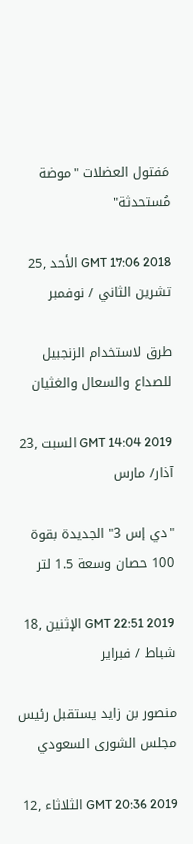مَفتول العضلات "موضة مُستحدثة"

GMT 17:06 2018 الأحد ,25 تشرين الثاني / نوفمبر

طرق لاستخدام الزنجبيل للصداع والسعال والغثيان

GMT 14:04 2019 السبت ,23 آذار/ مارس

"دي إس 3" الجديدة بقوة 100 حصان وسعة 1.5 لتر

GMT 22:51 2019 الإثنين ,18 شباط / فبراير

منصور بن زايد يستقبل رئيس مجلس الشورى السعودي

GMT 20:36 2019 الثلاثاء ,12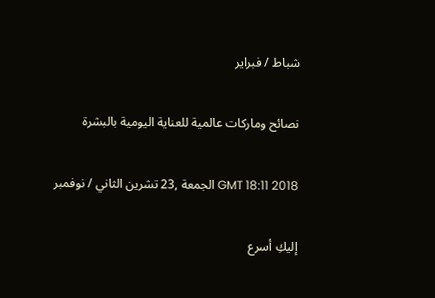شباط / فبراير

نصائح وماركات عالمية للعناية اليومية بالبشرة

GMT 18:11 2018 الجمعة ,23 تشرين الثاني / نوفمبر

إليكِ أسرع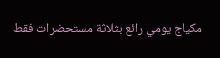مكياج يومي رائع بثلاثة مستحضرات فقط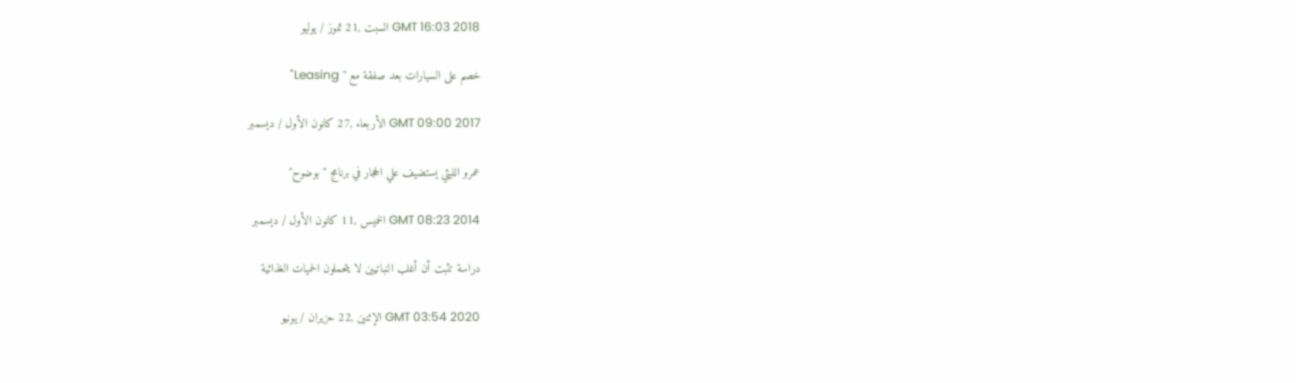GMT 16:03 2018 السبت ,21 تموز / يوليو

خصم على السيارات بعد صفقة مع " Leasing"

GMT 09:00 2017 الأربعاء ,27 كانون الأول / ديسمبر

عمرو الليثي يستضيف علي الحجار في برنامج "بوضوح"

GMT 08:23 2014 الخميس ,11 كانون الأول / ديسمبر

دراسة تثبت أن أغلب النباتيين لا يتحملون الحميات الغذائية

GMT 03:54 2020 الإثنين ,22 حزيران / يونيو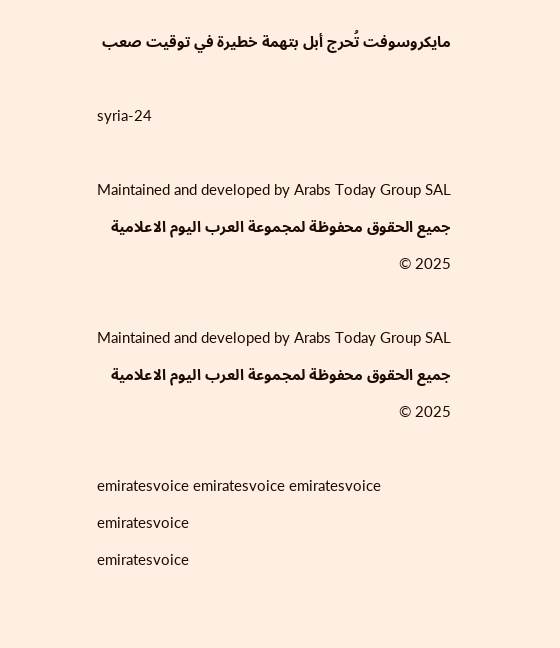مايكروسوفت تُحرج أبل بتهمة خطيرة في توقيت صعب

syria-24

Maintained and developed by Arabs Today Group SAL
جميع الحقوق محفوظة لمجموعة العرب اليوم الاعلامية 2025 ©

Maintained and developed by Arabs Today Group SAL
جميع الحقوق محفوظة لمجموعة العرب اليوم الاعلامية 2025 ©

emiratesvoice emiratesvoice emiratesvoice emiratesvoice
emiratesvoice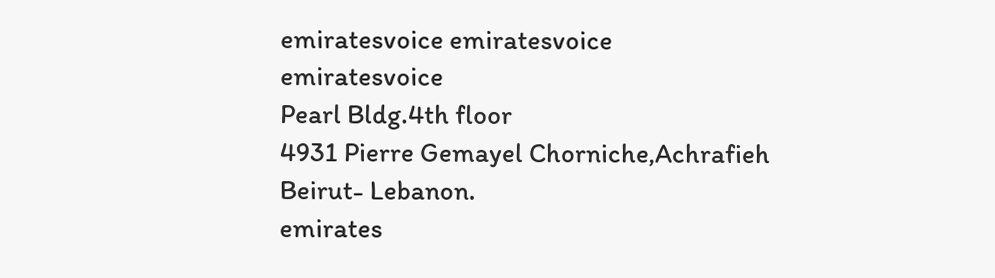emiratesvoice emiratesvoice
emiratesvoice
Pearl Bldg.4th floor
4931 Pierre Gemayel Chorniche,Achrafieh
Beirut- Lebanon.
emirates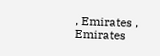, Emirates , Emirates